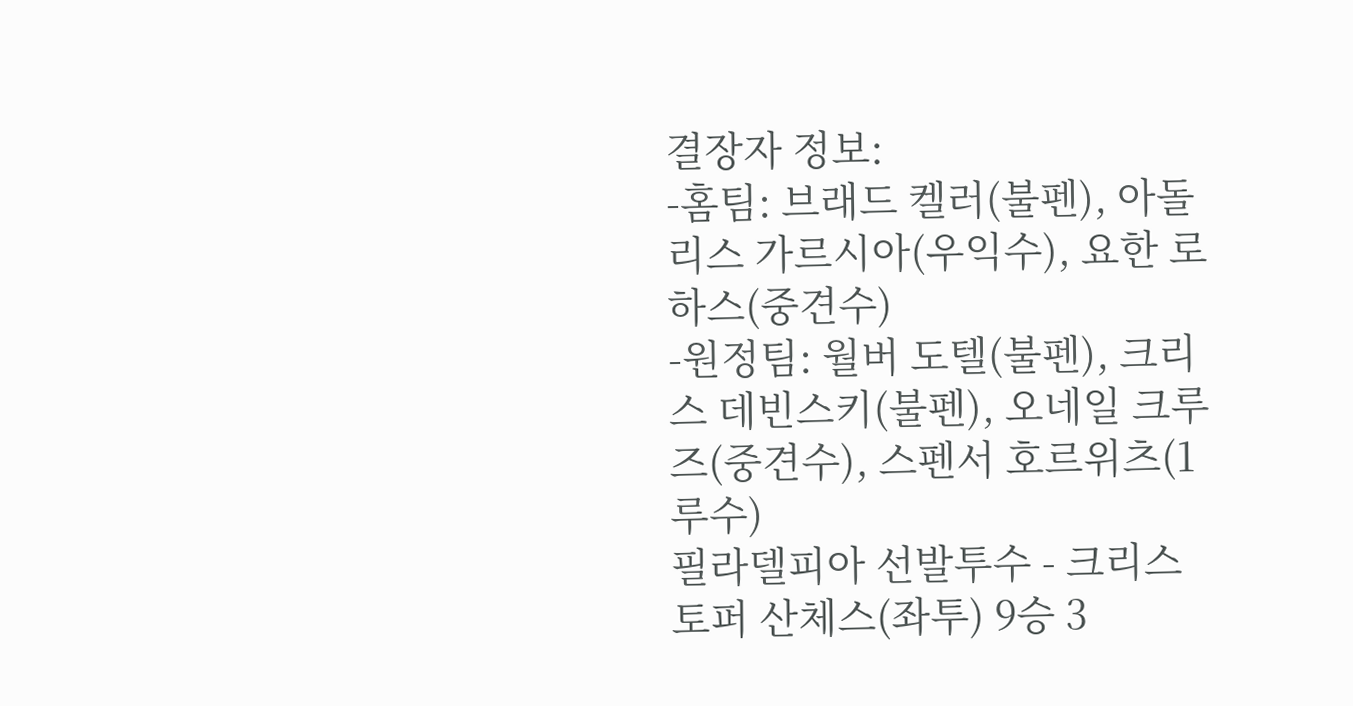결장자 정보:
-홈팀: 브래드 켈러(불펜), 아돌리스 가르시아(우익수), 요한 로하스(중견수)
-원정팀: 월버 도텔(불펜), 크리스 데빈스키(불펜), 오네일 크루즈(중견수), 스펜서 호르위츠(1루수)
필라델피아 선발투수 - 크리스토퍼 산체스(좌투) 9승 3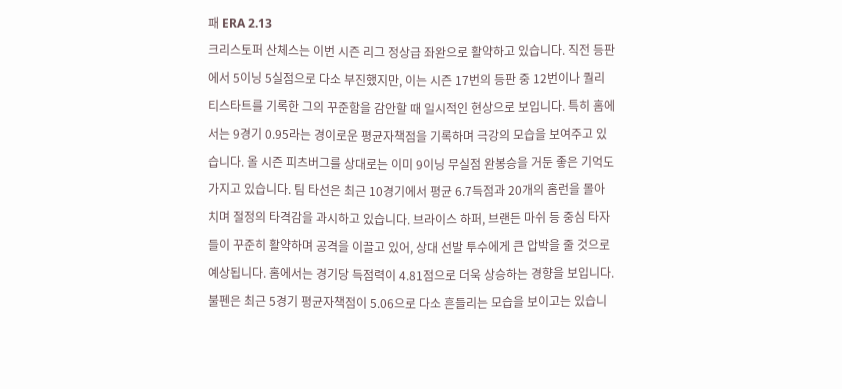패 ERA 2.13
크리스토퍼 산체스는 이번 시즌 리그 정상급 좌완으로 활약하고 있습니다. 직전 등판에서 5이닝 5실점으로 다소 부진했지만, 이는 시즌 17번의 등판 중 12번이나 퀄리티스타트를 기록한 그의 꾸준함을 감안할 때 일시적인 현상으로 보입니다. 특히 홈에서는 9경기 0.95라는 경이로운 평균자책점을 기록하며 극강의 모습을 보여주고 있습니다. 올 시즌 피츠버그를 상대로는 이미 9이닝 무실점 완봉승을 거둔 좋은 기억도 가지고 있습니다. 팀 타선은 최근 10경기에서 평균 6.7득점과 20개의 홈런을 몰아치며 절정의 타격감을 과시하고 있습니다. 브라이스 하퍼, 브랜든 마쉬 등 중심 타자들이 꾸준히 활약하며 공격을 이끌고 있어, 상대 선발 투수에게 큰 압박을 줄 것으로 예상됩니다. 홈에서는 경기당 득점력이 4.81점으로 더욱 상승하는 경향을 보입니다. 불펜은 최근 5경기 평균자책점이 5.06으로 다소 흔들리는 모습을 보이고는 있습니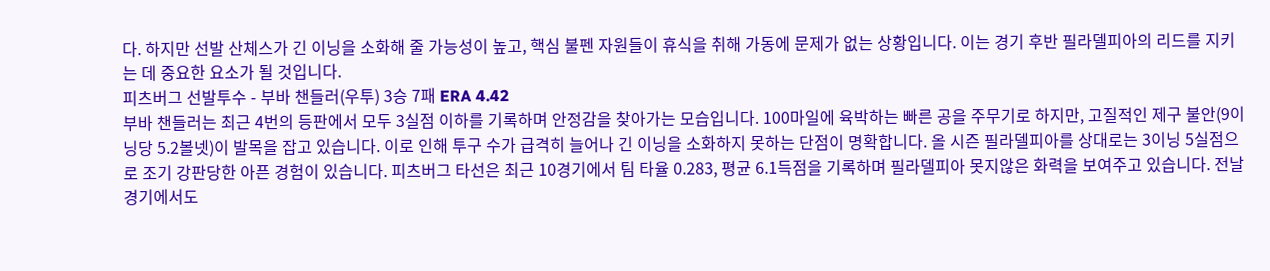다. 하지만 선발 산체스가 긴 이닝을 소화해 줄 가능성이 높고, 핵심 불펜 자원들이 휴식을 취해 가동에 문제가 없는 상황입니다. 이는 경기 후반 필라델피아의 리드를 지키는 데 중요한 요소가 될 것입니다.
피츠버그 선발투수 - 부바 챈들러(우투) 3승 7패 ERA 4.42
부바 챈들러는 최근 4번의 등판에서 모두 3실점 이하를 기록하며 안정감을 찾아가는 모습입니다. 100마일에 육박하는 빠른 공을 주무기로 하지만, 고질적인 제구 불안(9이닝당 5.2볼넷)이 발목을 잡고 있습니다. 이로 인해 투구 수가 급격히 늘어나 긴 이닝을 소화하지 못하는 단점이 명확합니다. 올 시즌 필라델피아를 상대로는 3이닝 5실점으로 조기 강판당한 아픈 경험이 있습니다. 피츠버그 타선은 최근 10경기에서 팀 타율 0.283, 평균 6.1득점을 기록하며 필라델피아 못지않은 화력을 보여주고 있습니다. 전날 경기에서도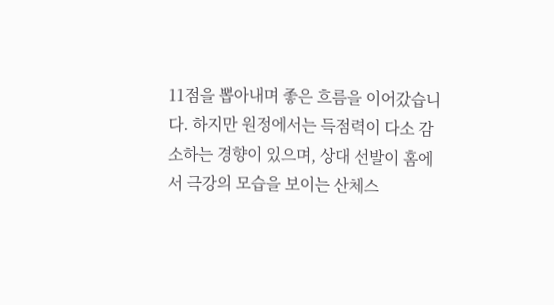11점을 뽑아내며 좋은 흐름을 이어갔습니다. 하지만 원정에서는 득점력이 다소 감소하는 경향이 있으며, 상대 선발이 홈에서 극강의 모습을 보이는 산체스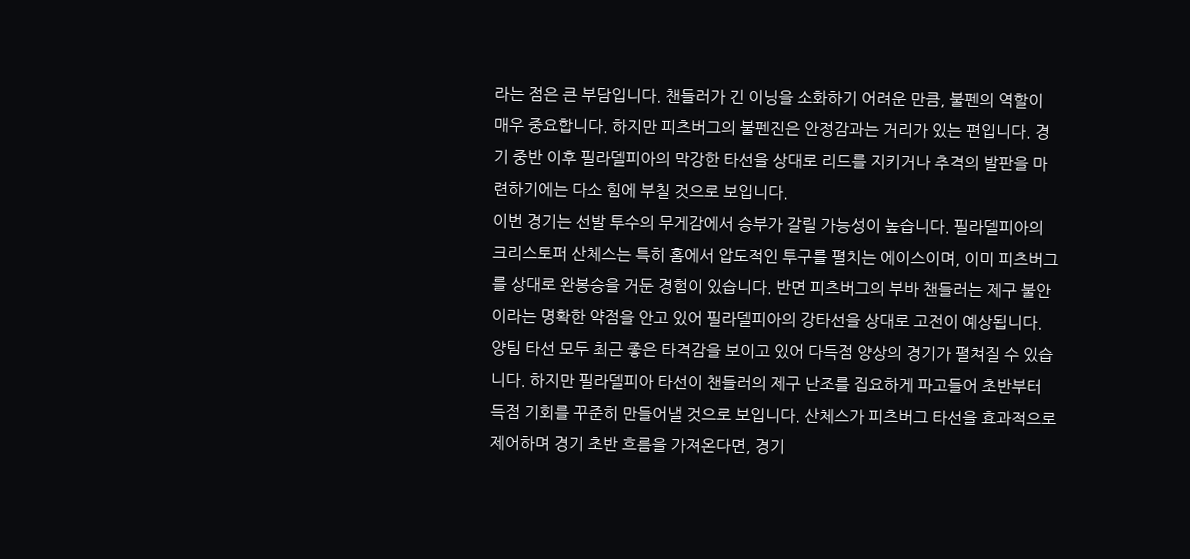라는 점은 큰 부담입니다. 챈들러가 긴 이닝을 소화하기 어려운 만큼, 불펜의 역할이 매우 중요합니다. 하지만 피츠버그의 불펜진은 안정감과는 거리가 있는 편입니다. 경기 중반 이후 필라델피아의 막강한 타선을 상대로 리드를 지키거나 추격의 발판을 마련하기에는 다소 힘에 부칠 것으로 보입니다.
이번 경기는 선발 투수의 무게감에서 승부가 갈릴 가능성이 높습니다. 필라델피아의 크리스토퍼 산체스는 특히 홈에서 압도적인 투구를 펼치는 에이스이며, 이미 피츠버그를 상대로 완봉승을 거둔 경험이 있습니다. 반면 피츠버그의 부바 챈들러는 제구 불안이라는 명확한 약점을 안고 있어 필라델피아의 강타선을 상대로 고전이 예상됩니다. 양팀 타선 모두 최근 좋은 타격감을 보이고 있어 다득점 양상의 경기가 펼쳐질 수 있습니다. 하지만 필라델피아 타선이 챈들러의 제구 난조를 집요하게 파고들어 초반부터 득점 기회를 꾸준히 만들어낼 것으로 보입니다. 산체스가 피츠버그 타선을 효과적으로 제어하며 경기 초반 흐름을 가져온다면, 경기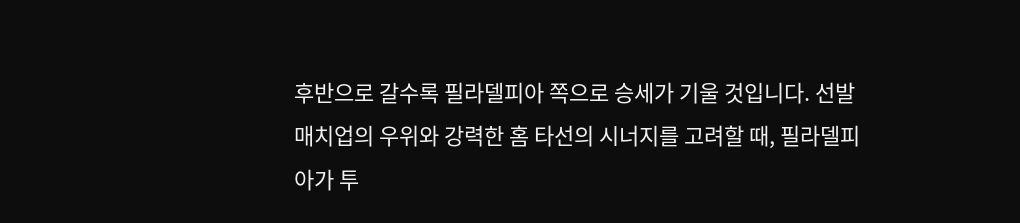후반으로 갈수록 필라델피아 쪽으로 승세가 기울 것입니다. 선발 매치업의 우위와 강력한 홈 타선의 시너지를 고려할 때, 필라델피아가 투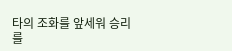타의 조화를 앞세워 승리를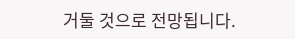거둘 것으로 전망됩니다.